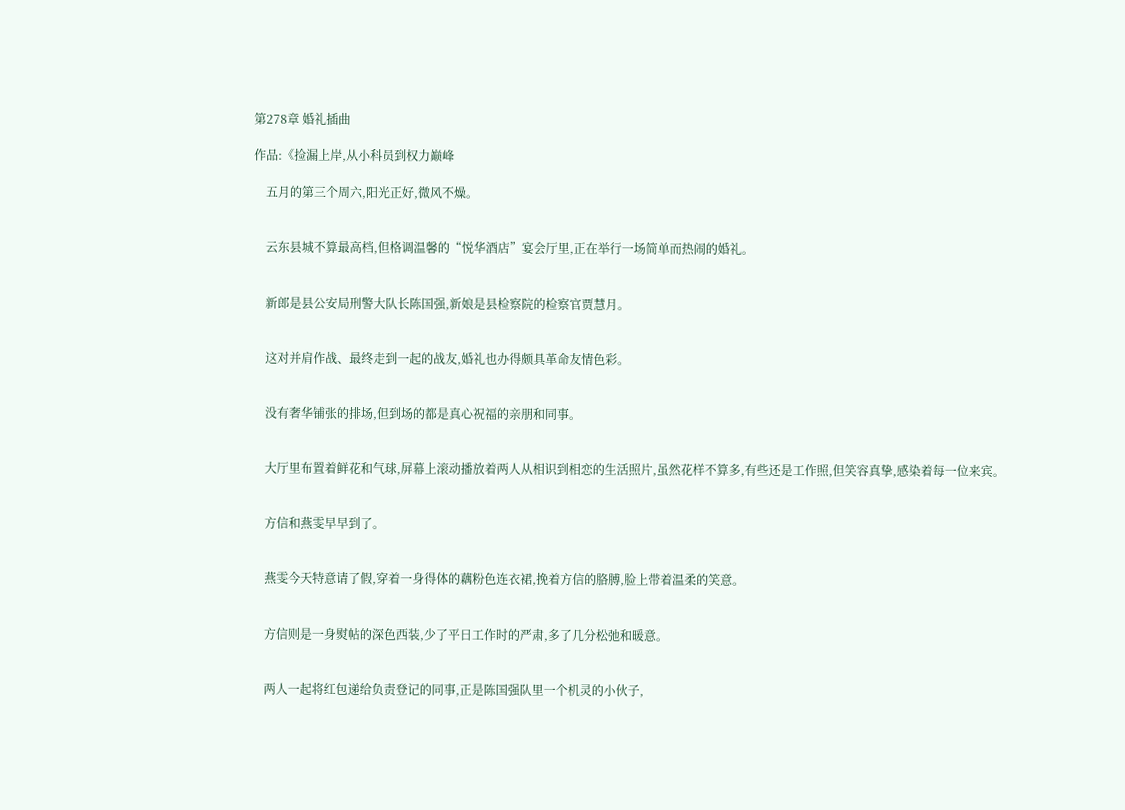第278章 婚礼插曲

作品:《捡漏上岸,从小科员到权力巅峰

    五月的第三个周六,阳光正好,微风不燥。


    云东县城不算最高档,但格调温馨的“悦华酒店”宴会厅里,正在举行一场简单而热闹的婚礼。


    新郎是县公安局刑警大队长陈国强,新娘是县检察院的检察官贾慧月。


    这对并肩作战、最终走到一起的战友,婚礼也办得颇具革命友情色彩。


    没有奢华铺张的排场,但到场的都是真心祝福的亲朋和同事。


    大厅里布置着鲜花和气球,屏幕上滚动播放着两人从相识到相恋的生活照片,虽然花样不算多,有些还是工作照,但笑容真挚,感染着每一位来宾。


    方信和燕雯早早到了。


    燕雯今天特意请了假,穿着一身得体的藕粉色连衣裙,挽着方信的胳膊,脸上带着温柔的笑意。


    方信则是一身熨帖的深色西装,少了平日工作时的严肃,多了几分松弛和暖意。


    两人一起将红包递给负责登记的同事,正是陈国强队里一个机灵的小伙子,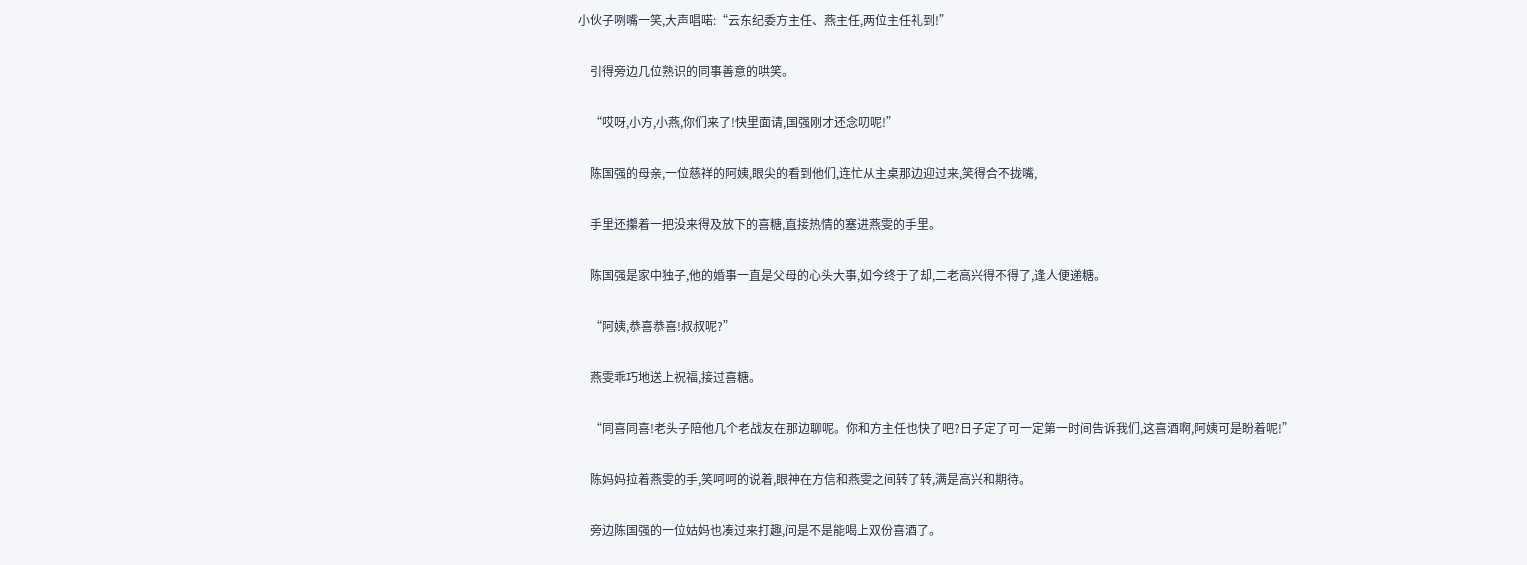小伙子咧嘴一笑,大声唱喏:“云东纪委方主任、燕主任,两位主任礼到!”


    引得旁边几位熟识的同事善意的哄笑。


    “哎呀,小方,小燕,你们来了!快里面请,国强刚才还念叨呢!”


    陈国强的母亲,一位慈祥的阿姨,眼尖的看到他们,连忙从主桌那边迎过来,笑得合不拢嘴,


    手里还攥着一把没来得及放下的喜糖,直接热情的塞进燕雯的手里。


    陈国强是家中独子,他的婚事一直是父母的心头大事,如今终于了却,二老高兴得不得了,逢人便递糖。


    “阿姨,恭喜恭喜!叔叔呢?”


    燕雯乖巧地送上祝福,接过喜糖。


    “同喜同喜!老头子陪他几个老战友在那边聊呢。你和方主任也快了吧?日子定了可一定第一时间告诉我们,这喜酒啊,阿姨可是盼着呢!”


    陈妈妈拉着燕雯的手,笑呵呵的说着,眼神在方信和燕雯之间转了转,满是高兴和期待。


    旁边陈国强的一位姑妈也凑过来打趣,问是不是能喝上双份喜酒了。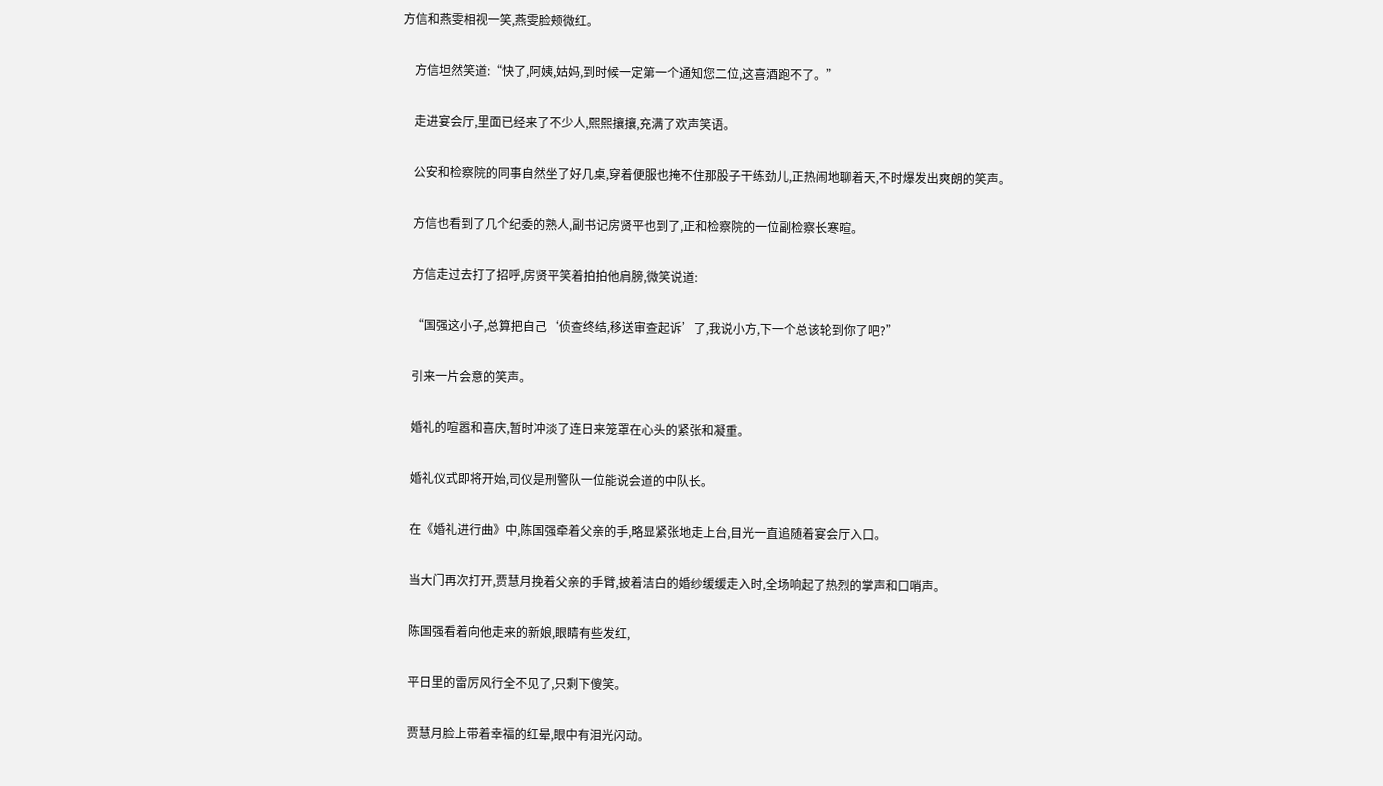方信和燕雯相视一笑,燕雯脸颊微红。


    方信坦然笑道:“快了,阿姨,姑妈,到时候一定第一个通知您二位,这喜酒跑不了。”


    走进宴会厅,里面已经来了不少人,熙熙攘攘,充满了欢声笑语。


    公安和检察院的同事自然坐了好几桌,穿着便服也掩不住那股子干练劲儿,正热闹地聊着天,不时爆发出爽朗的笑声。


    方信也看到了几个纪委的熟人,副书记房贤平也到了,正和检察院的一位副检察长寒暄。


    方信走过去打了招呼,房贤平笑着拍拍他肩膀,微笑说道:


    “国强这小子,总算把自己‘侦查终结,移送审查起诉’了,我说小方,下一个总该轮到你了吧?”


    引来一片会意的笑声。


    婚礼的喧嚣和喜庆,暂时冲淡了连日来笼罩在心头的紧张和凝重。


    婚礼仪式即将开始,司仪是刑警队一位能说会道的中队长。


    在《婚礼进行曲》中,陈国强牵着父亲的手,略显紧张地走上台,目光一直追随着宴会厅入口。


    当大门再次打开,贾慧月挽着父亲的手臂,披着洁白的婚纱缓缓走入时,全场响起了热烈的掌声和口哨声。


    陈国强看着向他走来的新娘,眼睛有些发红,


    平日里的雷厉风行全不见了,只剩下傻笑。


    贾慧月脸上带着幸福的红晕,眼中有泪光闪动。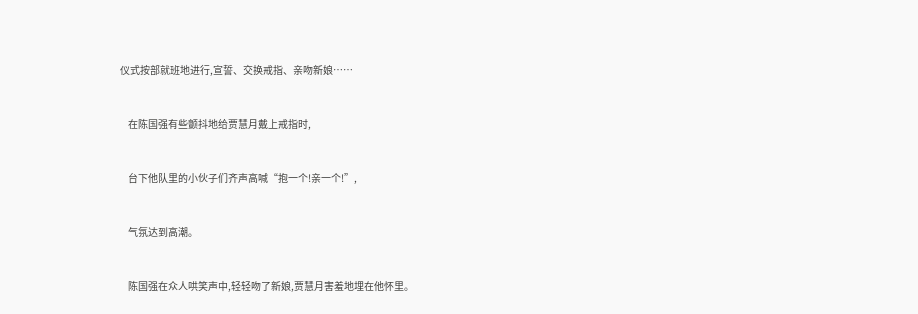仪式按部就班地进行,宣誓、交换戒指、亲吻新娘……


    在陈国强有些颤抖地给贾慧月戴上戒指时,


    台下他队里的小伙子们齐声高喊“抱一个!亲一个!”,


    气氛达到高潮。


    陈国强在众人哄笑声中,轻轻吻了新娘,贾慧月害羞地埋在他怀里。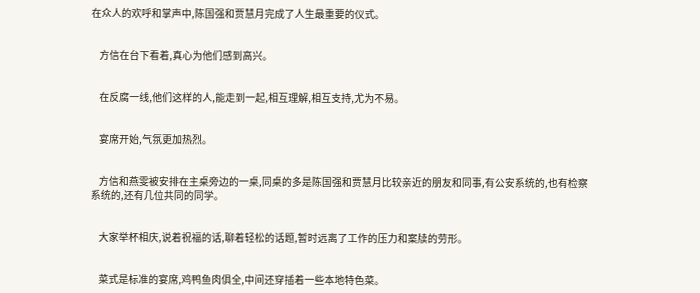在众人的欢呼和掌声中,陈国强和贾慧月完成了人生最重要的仪式。


    方信在台下看着,真心为他们感到高兴。


    在反腐一线,他们这样的人,能走到一起,相互理解,相互支持,尤为不易。


    宴席开始,气氛更加热烈。


    方信和燕雯被安排在主桌旁边的一桌,同桌的多是陈国强和贾慧月比较亲近的朋友和同事,有公安系统的,也有检察系统的,还有几位共同的同学。


    大家举杯相庆,说着祝福的话,聊着轻松的话题,暂时远离了工作的压力和案牍的劳形。


    菜式是标准的宴席,鸡鸭鱼肉俱全,中间还穿插着一些本地特色菜。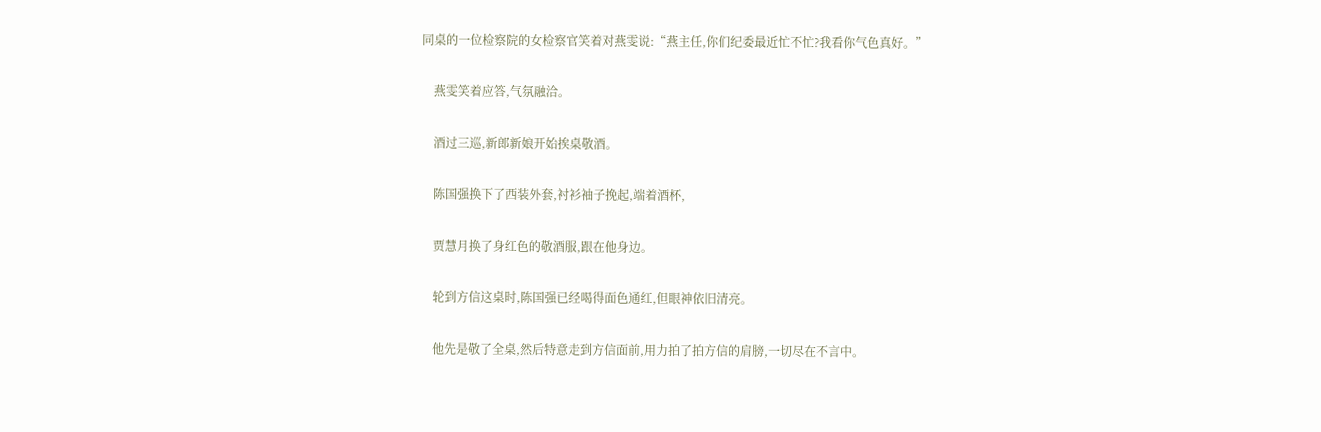同桌的一位检察院的女检察官笑着对燕雯说:“燕主任,你们纪委最近忙不忙?我看你气色真好。”


    燕雯笑着应答,气氛融洽。


    酒过三巡,新郎新娘开始挨桌敬酒。


    陈国强换下了西装外套,衬衫袖子挽起,端着酒杯,


    贾慧月换了身红色的敬酒服,跟在他身边。


    轮到方信这桌时,陈国强已经喝得面色通红,但眼神依旧清亮。


    他先是敬了全桌,然后特意走到方信面前,用力拍了拍方信的肩膀,一切尽在不言中。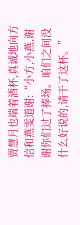贾慧月也端着酒杯,真诚地向方信和燕雯道谢:“小方,小燕,谢谢你们过了捧场。咱们之间没什么好说的,请干了这杯。”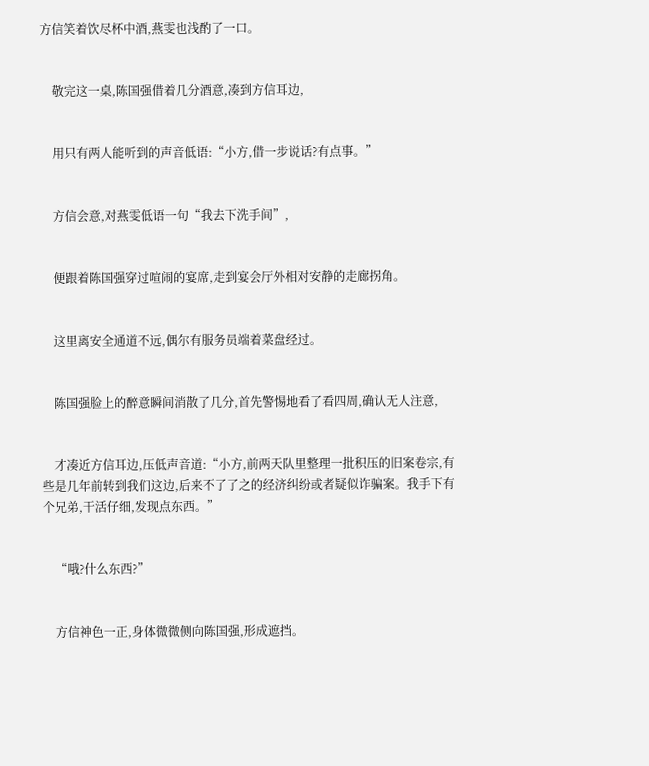方信笑着饮尽杯中酒,燕雯也浅酌了一口。


    敬完这一桌,陈国强借着几分酒意,凑到方信耳边,


    用只有两人能听到的声音低语:“小方,借一步说话?有点事。”


    方信会意,对燕雯低语一句“我去下洗手间”,


    便跟着陈国强穿过喧闹的宴席,走到宴会厅外相对安静的走廊拐角。


    这里离安全通道不远,偶尔有服务员端着菜盘经过。


    陈国强脸上的醉意瞬间消散了几分,首先警惕地看了看四周,确认无人注意,


    才凑近方信耳边,压低声音道:“小方,前两天队里整理一批积压的旧案卷宗,有些是几年前转到我们这边,后来不了了之的经济纠纷或者疑似诈骗案。我手下有个兄弟,干活仔细,发现点东西。”


    “哦?什么东西?”


    方信神色一正,身体微微侧向陈国强,形成遮挡。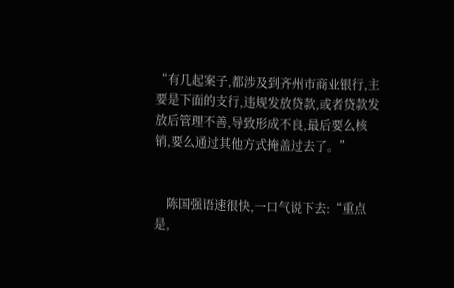“有几起案子,都涉及到齐州市商业银行,主要是下面的支行,违规发放贷款,或者贷款发放后管理不善,导致形成不良,最后要么核销,要么通过其他方式掩盖过去了。”


    陈国强语速很快,一口气说下去:“重点是,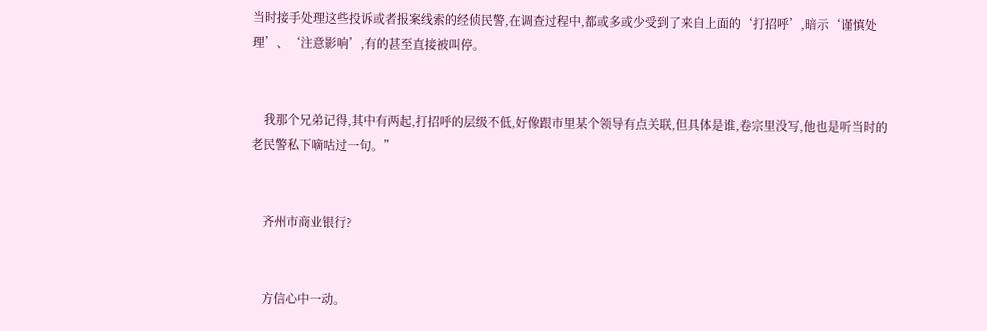当时接手处理这些投诉或者报案线索的经侦民警,在调查过程中,都或多或少受到了来自上面的‘打招呼’,暗示‘谨慎处理’、‘注意影响’,有的甚至直接被叫停。


    我那个兄弟记得,其中有两起,打招呼的层级不低,好像跟市里某个领导有点关联,但具体是谁,卷宗里没写,他也是听当时的老民警私下嘀咕过一句。”


    齐州市商业银行?


    方信心中一动。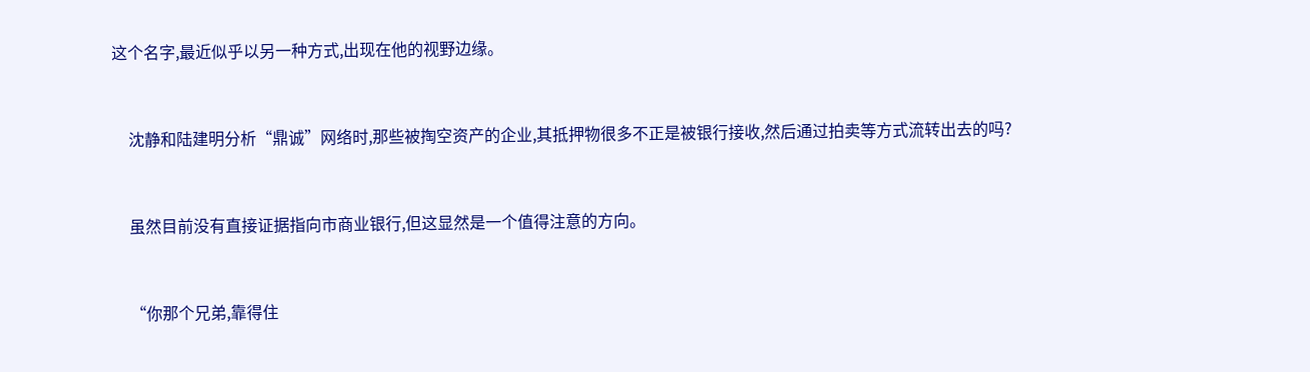这个名字,最近似乎以另一种方式,出现在他的视野边缘。


    沈静和陆建明分析“鼎诚”网络时,那些被掏空资产的企业,其抵押物很多不正是被银行接收,然后通过拍卖等方式流转出去的吗?


    虽然目前没有直接证据指向市商业银行,但这显然是一个值得注意的方向。


    “你那个兄弟,靠得住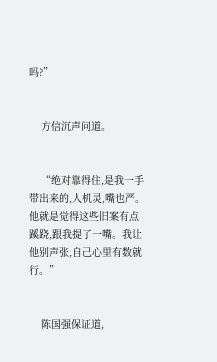吗?”


    方信沉声问道。


    “绝对靠得住,是我一手带出来的,人机灵,嘴也严。他就是觉得这些旧案有点蹊跷,跟我提了一嘴。我让他别声张,自己心里有数就行。”


    陈国强保证道,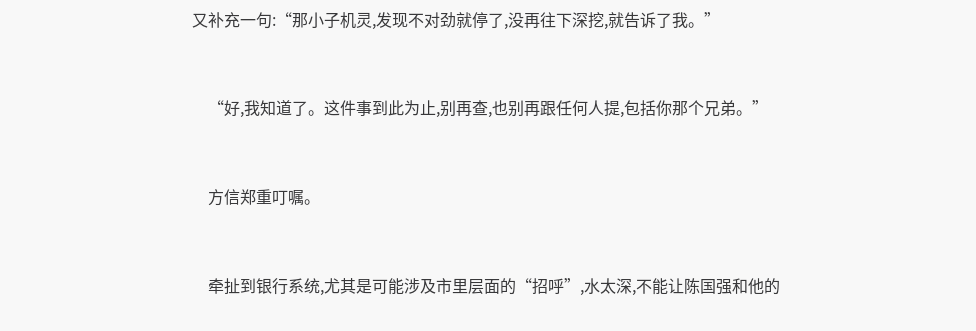又补充一句:“那小子机灵,发现不对劲就停了,没再往下深挖,就告诉了我。”


    “好,我知道了。这件事到此为止,别再查,也别再跟任何人提,包括你那个兄弟。”


    方信郑重叮嘱。


    牵扯到银行系统,尤其是可能涉及市里层面的“招呼”,水太深,不能让陈国强和他的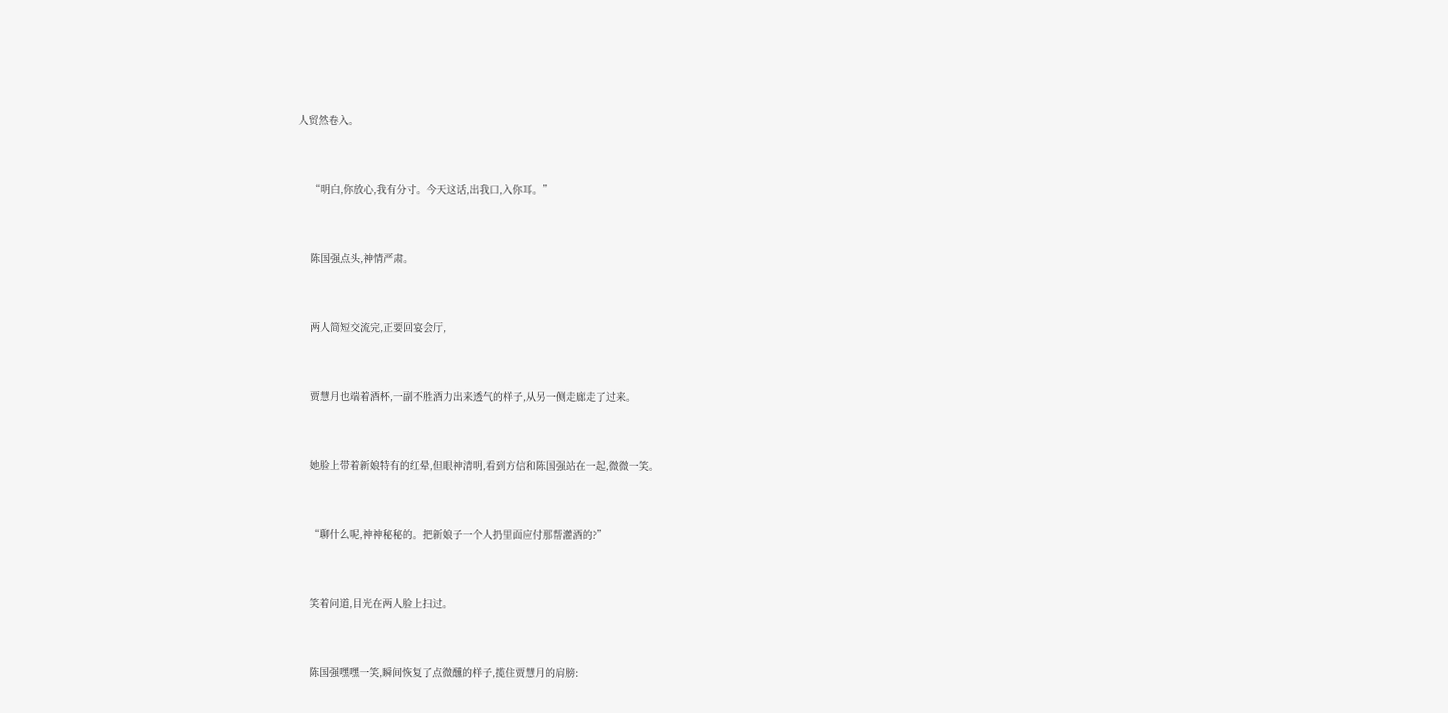人贸然卷入。


    “明白,你放心,我有分寸。今天这话,出我口,入你耳。”


    陈国强点头,神情严肃。


    两人简短交流完,正要回宴会厅,


    贾慧月也端着酒杯,一副不胜酒力出来透气的样子,从另一侧走廊走了过来。


    她脸上带着新娘特有的红晕,但眼神清明,看到方信和陈国强站在一起,微微一笑。


    “聊什么呢,神神秘秘的。把新娘子一个人扔里面应付那帮灌酒的?”


    笑着问道,目光在两人脸上扫过。


    陈国强嘿嘿一笑,瞬间恢复了点微醺的样子,揽住贾慧月的肩膀: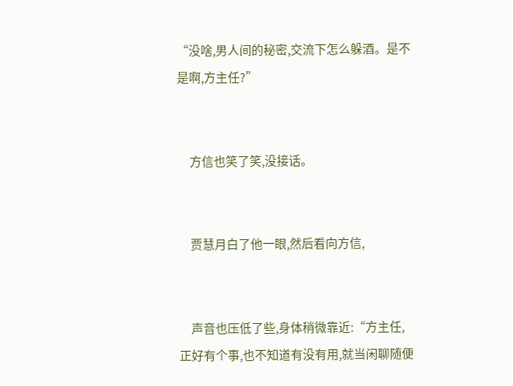“没啥,男人间的秘密,交流下怎么躲酒。是不是啊,方主任?”


    方信也笑了笑,没接话。


    贾慧月白了他一眼,然后看向方信,


    声音也压低了些,身体稍微靠近:“方主任,正好有个事,也不知道有没有用,就当闲聊随便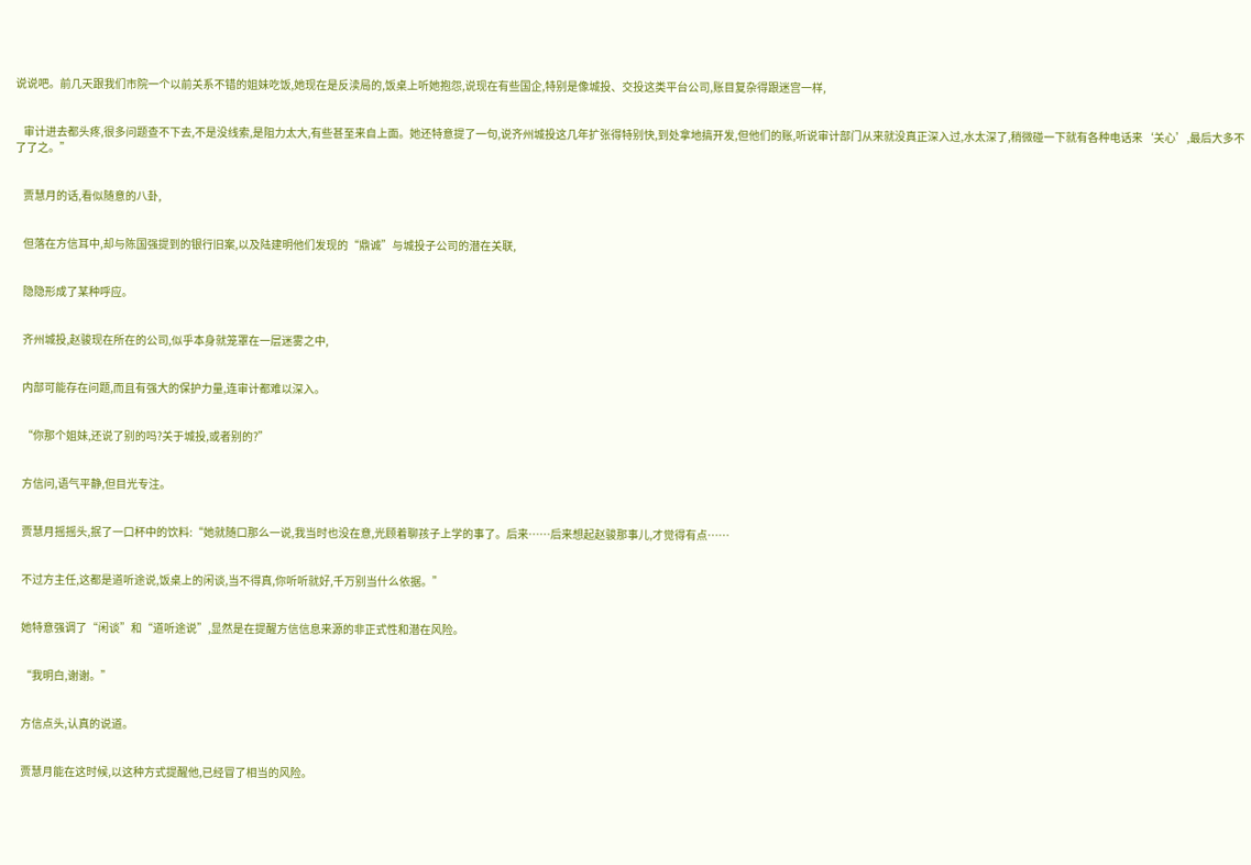说说吧。前几天跟我们市院一个以前关系不错的姐妹吃饭,她现在是反渎局的,饭桌上听她抱怨,说现在有些国企,特别是像城投、交投这类平台公司,账目复杂得跟迷宫一样,


    审计进去都头疼,很多问题查不下去,不是没线索,是阻力太大,有些甚至来自上面。她还特意提了一句,说齐州城投这几年扩张得特别快,到处拿地搞开发,但他们的账,听说审计部门从来就没真正深入过,水太深了,稍微碰一下就有各种电话来‘关心’,最后大多不了了之。”


    贾慧月的话,看似随意的八卦,


    但落在方信耳中,却与陈国强提到的银行旧案,以及陆建明他们发现的“鼎诚”与城投子公司的潜在关联,


    隐隐形成了某种呼应。


    齐州城投,赵骏现在所在的公司,似乎本身就笼罩在一层迷雾之中,


    内部可能存在问题,而且有强大的保护力量,连审计都难以深入。


    “你那个姐妹,还说了别的吗?关于城投,或者别的?”


    方信问,语气平静,但目光专注。


    贾慧月摇摇头,抿了一口杯中的饮料:“她就随口那么一说,我当时也没在意,光顾着聊孩子上学的事了。后来……后来想起赵骏那事儿,才觉得有点……


    不过方主任,这都是道听途说,饭桌上的闲谈,当不得真,你听听就好,千万别当什么依据。”


    她特意强调了“闲谈”和“道听途说”,显然是在提醒方信信息来源的非正式性和潜在风险。


    “我明白,谢谢。”


    方信点头,认真的说道。


    贾慧月能在这时候,以这种方式提醒他,已经冒了相当的风险。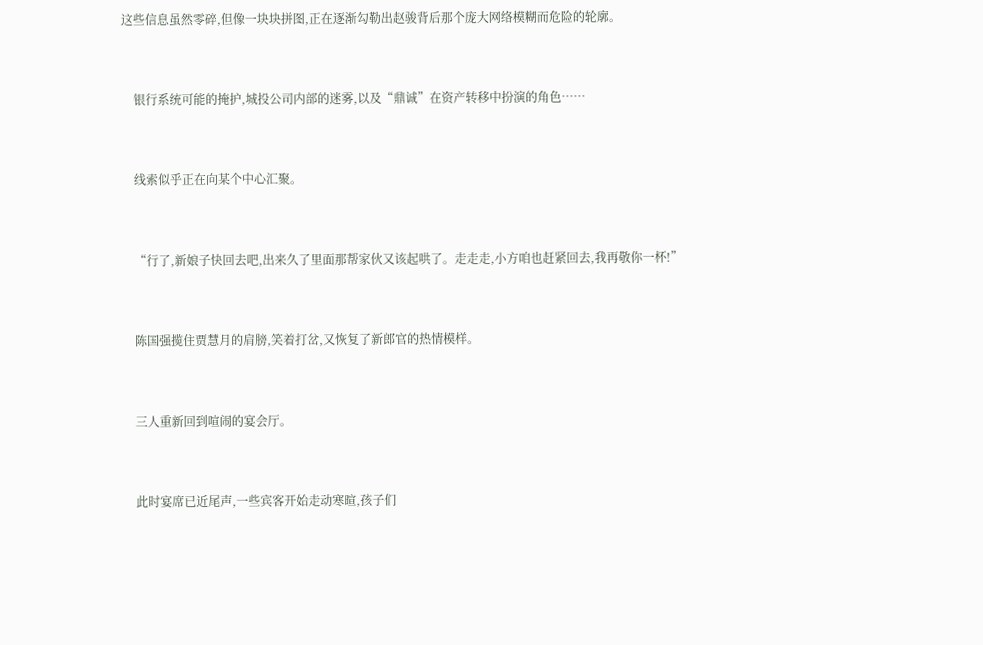这些信息虽然零碎,但像一块块拼图,正在逐渐勾勒出赵骏背后那个庞大网络模糊而危险的轮廓。


    银行系统可能的掩护,城投公司内部的迷雾,以及“鼎诚”在资产转移中扮演的角色……


    线索似乎正在向某个中心汇聚。


    “行了,新娘子快回去吧,出来久了里面那帮家伙又该起哄了。走走走,小方咱也赶紧回去,我再敬你一杯!”


    陈国强揽住贾慧月的肩膀,笑着打岔,又恢复了新郎官的热情模样。


    三人重新回到喧闹的宴会厅。


    此时宴席已近尾声,一些宾客开始走动寒暄,孩子们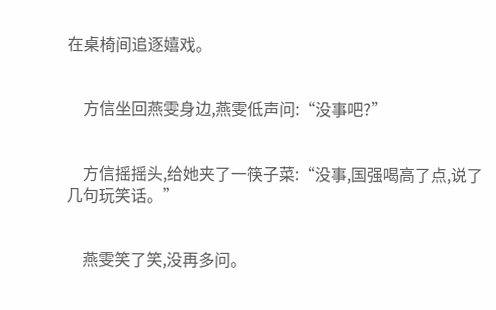在桌椅间追逐嬉戏。


    方信坐回燕雯身边,燕雯低声问:“没事吧?”


    方信摇摇头,给她夹了一筷子菜:“没事,国强喝高了点,说了几句玩笑话。”


    燕雯笑了笑,没再多问。